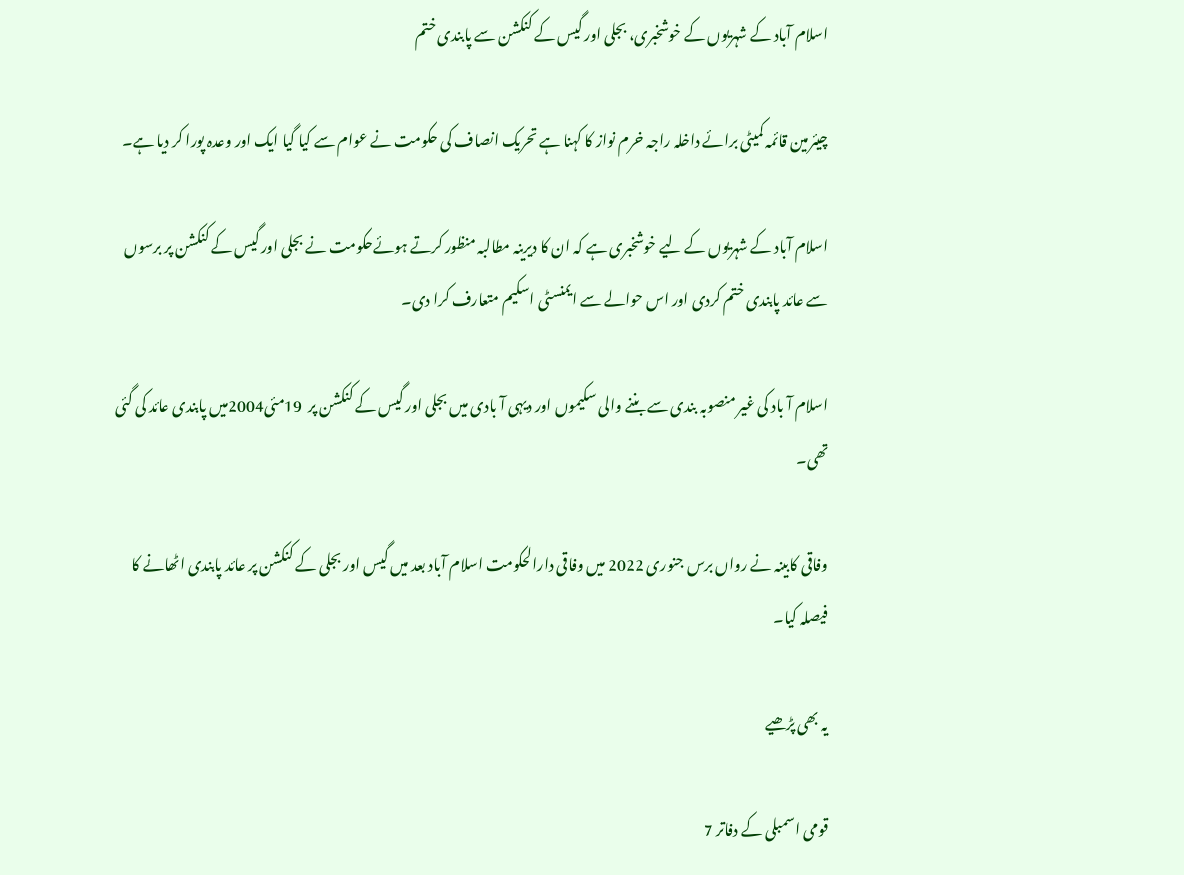اسلام آباد کے شہریوں کے خوشخبری، بجلی اور گیس کے کنکشن سے پابندی ختم

چیئرمین قائمہ کمیٹی برائے داخلہ راجہ خرم نواز کا کہنا ہے تحریک انصاف کی حکومت نے عوام سے کیا گیا ایک اور وعدہ پورا کر دیا ہے۔

اسلام آباد کے شہریوں کے لیے خوشخبری ہے کہ ان کا دیرینہ مطالبہ منظور کرتے ہوئےحکومت نے بجلی اور گیس کے کنکشن پر برسوں سے عائد پابندی ختم کردی اور اس حوالے سے ایمنسٹی اسکیم متعارف کرا دی۔

اسلام آ باد کی غیر منصوبہ بندی سے بننے والی سکیموں اور دیہی آ بادی میں بجلی اور گیس کے کنکشن پر  19مئی2004میں پابندی عائد کی گئی تھی۔

وفاقی کابینہ نے رواں برس جنوری 2022 میں وفاقی دارالحکومت اسلام آباد بعد میں گیس اور بجلی کے کنکشن پر عائد پابندی اٹھانے کا فیصلہ کیا۔

یہ بھی پڑھیے

قومی اسمبلی کے دفاتر 7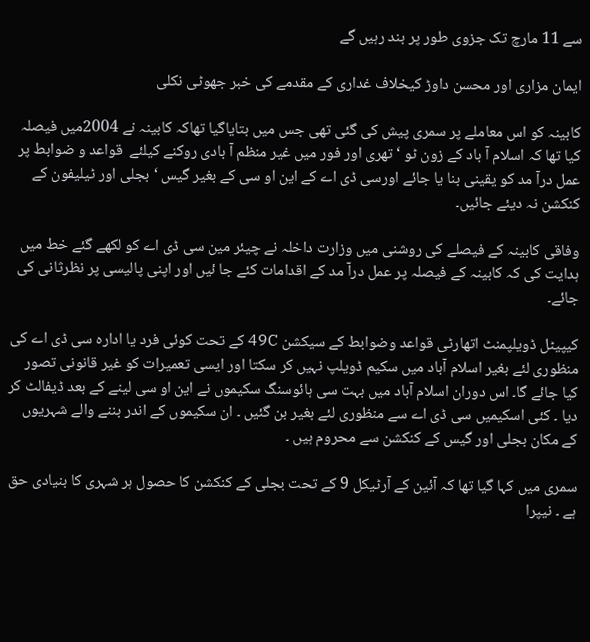سے 11 مارچ تک جزوی طور پر بند رہیں گے

ایمان مزاری اور محسن داوڑ کیخلاف غداری کے مقدمے کی خبر جھوٹی نکلی

کابینہ کو اس معاملے پر سمری پیش کی گئی تھی جس میں بتایاگیا تھاکہ کابینہ نے 2004میں فیصلہ کیا تھا کہ اسلام آ باد کے زون ٹو ‘ تھری اور فور میں غیر منظم آ بادی روکنے کیلئے  قواعد و ضوابط پر عمل درآ مد کو یقینی بنا یا جائے اورسی ڈی اے کے این او سی کے بغیر گیس ‘بجلی اور ٹیلیفون کے کنکشن نہ دیئے جائیں۔

وفاقی کابینہ کے فیصلے کی روشنی میں وزارت داخلہ نے چیئر مین سی ڈی اے کو لکھے گئے خط میں ہدایت کی کہ کابینہ کے فیصلہ پر عمل درآ مد کے اقدامات کئے جا ئیں اور اپنی پالیسی پر نظرثانی کی جائے۔

کیپیٹل ڈویلپمنٹ اتھارٹی قواعد وضوابط کے سیکشن 49C کے تحت کوئی فرد یا ادارہ سی ڈی اے کی منظوری لئے بغیر اسلام آباد میں سکیم ڈویلپ نہیں کر سکتا اور ایسی تعمیرات کو غیر قانونی تصور کیا جائے گا۔ اس دوران اسلام آباد میں بہت سی ہائوسنگ سکیموں نے این او سی لینے کے بعد ڈیفالٹ کر دیا ۔ کئی اسکیمیں سی ڈی اے سے منظوری لئے بغیر بن گئیں ۔ ان سکیموں کے اندر بننے والے شہریوں کے مکان بجلی اور گیس کے کنکشن سے محروم ہیں ۔

سمری میں کہا گیا تھا کہ آئین کے آرٹیکل 9 کے تحت بجلی کے کنکشن کا حصول ہر شہری کا بنیادی حق ہے ۔ نیپرا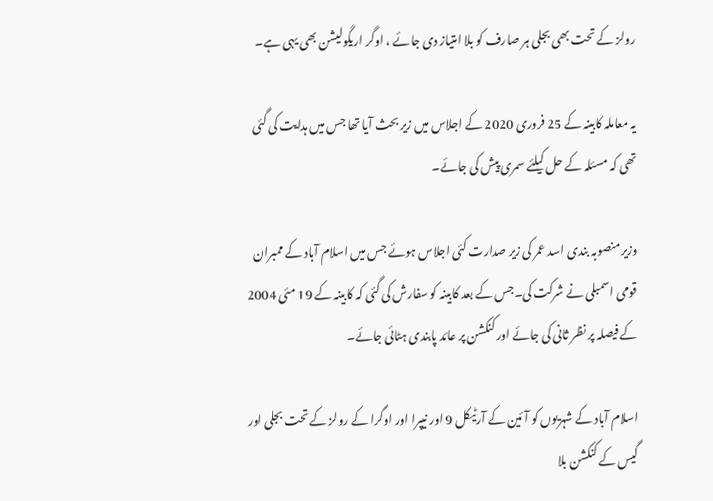رولز کے تحت بھی بجلی ہر صارف کو بلا امتیاز دی جائے ، اوگر اریگولیشن بھی یہی ہے۔

یہ معاملہ کابینہ کے 25 فروری 2020 کے اجلاس میں زیر بحث آیا تھا جس میں ہدایت کی گئی تھی کہ مسئلہ کے حل کیلئے سمری پیش کی جائے۔

وزیر منصوبہ بندی اسد عمر کی زیر صدارت کئی اجلاس ہوئے جس میں اسلام آباد کے ممبران قومی اسمبلی نے شرکت کی۔جس کے بعد کابینہ کو سفارش کی گئی کہ کابینہ کے 19 مئی 2004 کے فیصلہ پر نظر ثانی کی جائے اور کنکشن پر عائد پابندی ہٹائی جائے۔

اسلام آباد کے شہریوں کو آئین کے آرٹیکل 9 اور نیپرا اور اوگرا کے رولز کے تحت بجلی اور گیس کے کنکشن بلا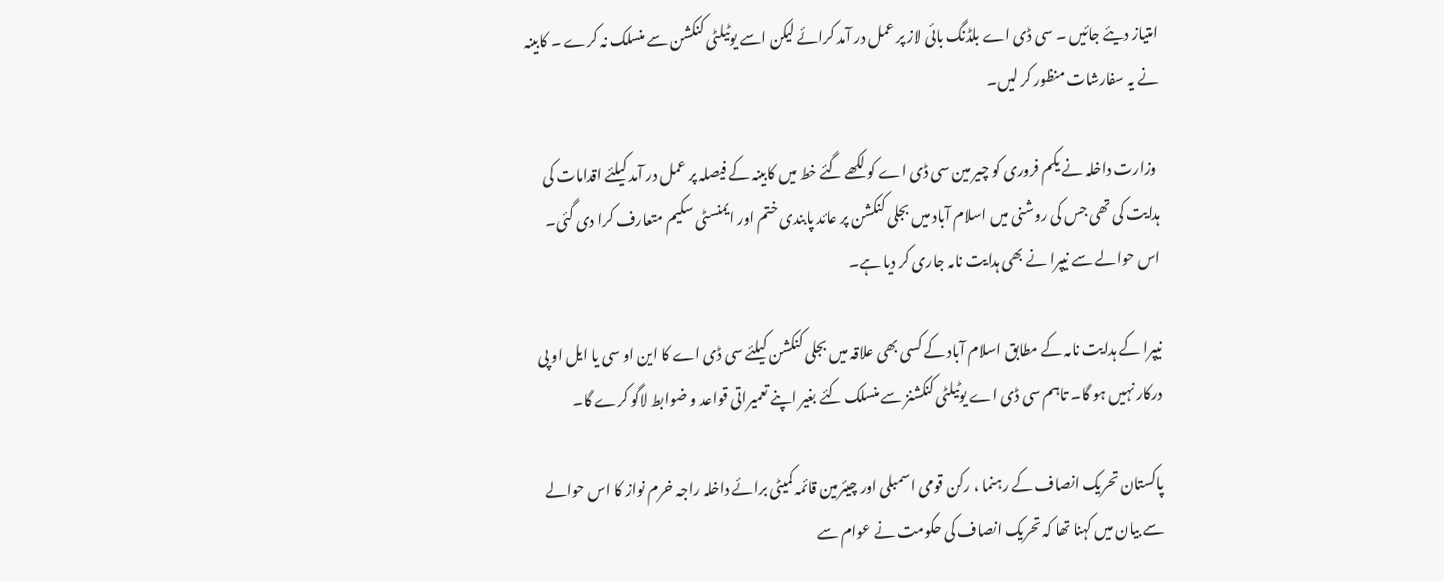امتیاز دیئے جائیں ۔ سی ڈی اے بلڈنگ بائی لاز پر عمل در آمد کرائے لیکن اسے یوٹیلٹی کنکشن سے منسلک نہ کرے ۔ کابینہ نے یہ سفارشات منظور کر لیں۔

 وزارت داخلہ نے یکم فروری کو چیر مین سی ڈی اے کو لکھے گئے خط میں کابینہ کے فیصلہ پر عمل در آمد کیلئے اقدامات کی ہدایت کی تھی جس کی روشنی میں اسلام آباد میں بجلی کنکشن پر عائد پابندی ختم اور ایمنسٹی سکیم متعارف کرا دی گئی۔ اس حوالے سے نیپرا نے بھی ہدایت نامہ جاری کر دیا ہے۔

نیپرا کے ہدایت نامہ کے مطابق اسلام آباد کے کسی بھی علاقہ میں بجلی کنکشن کیلئے سی ڈی اے کا این او سی یا ایل او پی درکار نہیں ہو گا۔ تاہم سی ڈی اے یوٹیلٹی کنکشنز سے منسلک کئے بغیر اپنے تعمیراتی قواعد و ضوابط لاگو کرے گا۔

پاکستان تحریک انصاف کے رہنما ، رکن قومی اسمبلی اور چیئرمین قائمہ کمیٹی برائے داخلہ راجہ خرم نواز کا اس حوالے سے بیان میں کہنا تھا کہ تحریک انصاف کی حکومت نے عوام سے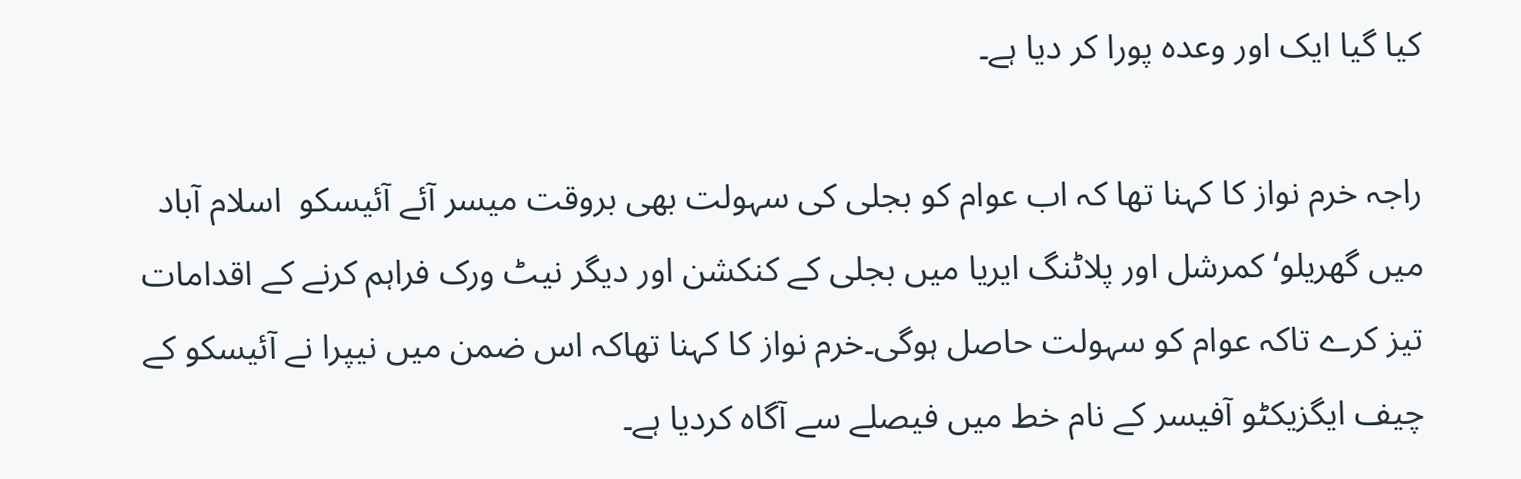کیا گیا ایک اور وعدہ پورا کر دیا ہے۔

راجہ خرم نواز کا کہنا تھا کہ اب عوام کو بجلی کی سہولت بھی بروقت میسر آئے آئیسکو  اسلام آباد میں گھریلو‘ کمرشل اور پلاٹنگ ایریا میں بجلی کے کنکشن اور دیگر نیٹ ورک فراہم کرنے کے اقدامات تیز کرے تاکہ عوام کو سہولت حاصل ہوگی۔خرم نواز کا کہنا تھاکہ اس ضمن میں نیپرا نے آئیسکو کے چیف ایگزیکٹو آفیسر کے نام خط میں فیصلے سے آگاہ کردیا ہے۔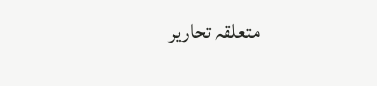متعلقہ تحاریر